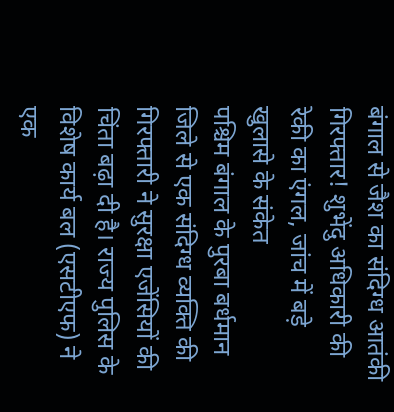बंगाल से जैश का संदिग्ध आतंकी गिरफ्तार! शुभेंदु अधिकारी की रेकी का एंगल, जांच में बड़े खुलासे के संकेत
पश्चिम बंगाल के पुरबा बर्धमान जिले से एक संदिग्ध व्यक्ति की गिरफ्तारी ने सुरक्षा एजेंसियों की चिंता बढ़ा दी है। राज्य पुलिस के विशेष कार्य बल (एसटीएफ) ने एक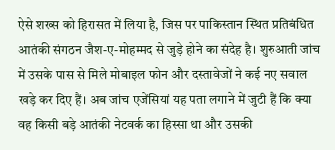ऐसे शख्स को हिरासत में लिया है, जिस पर पाकिस्तान स्थित प्रतिबंधित आतंकी संगठन जैश-ए-मोहम्मद से जुड़े होने का संदेह है। शुरुआती जांच में उसके पास से मिले मोबाइल फोन और दस्तावेजों ने कई नए सवाल खड़े कर दिए हैं। अब जांच एजेंसियां यह पता लगाने में जुटी हैं कि क्या वह किसी बड़े आतंकी नेटवर्क का हिस्सा था और उसकी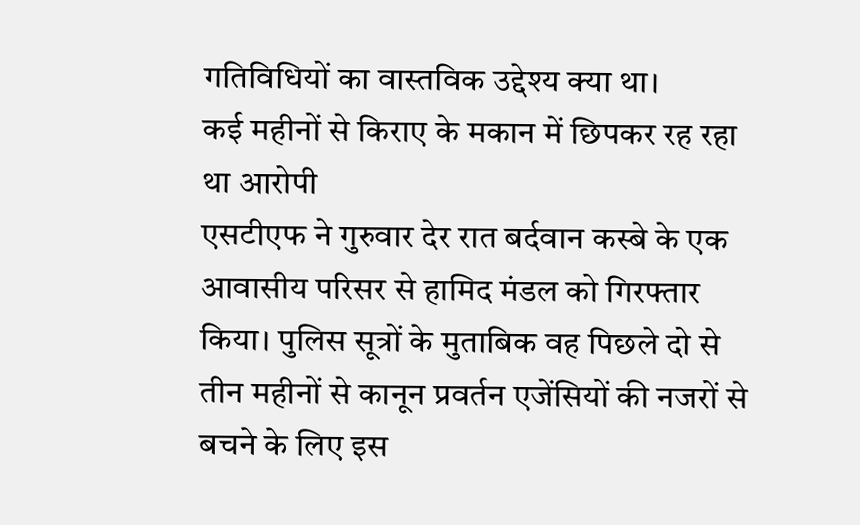गतिविधियों का वास्तविक उद्देश्य क्या था।
कई महीनों से किराए के मकान में छिपकर रह रहा था आरोपी
एसटीएफ ने गुरुवार देर रात बर्दवान कस्बे के एक आवासीय परिसर से हामिद मंडल को गिरफ्तार किया। पुलिस सूत्रों के मुताबिक वह पिछले दो से तीन महीनों से कानून प्रवर्तन एजेंसियों की नजरों से बचने के लिए इस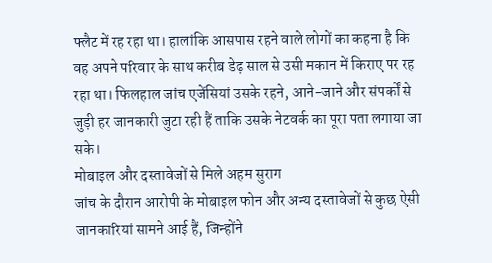फ्लैट में रह रहा था। हालांकि आसपास रहने वाले लोगों का कहना है कि वह अपने परिवार के साथ करीब डेढ़ साल से उसी मकान में किराए पर रह रहा था। फिलहाल जांच एजेंसियां उसके रहने, आने-जाने और संपर्कों से जुड़ी हर जानकारी जुटा रही हैं ताकि उसके नेटवर्क का पूरा पता लगाया जा सके।
मोबाइल और दस्तावेजों से मिले अहम सुराग
जांच के दौरान आरोपी के मोबाइल फोन और अन्य दस्तावेजों से कुछ ऐसी जानकारियां सामने आई हैं, जिन्होंने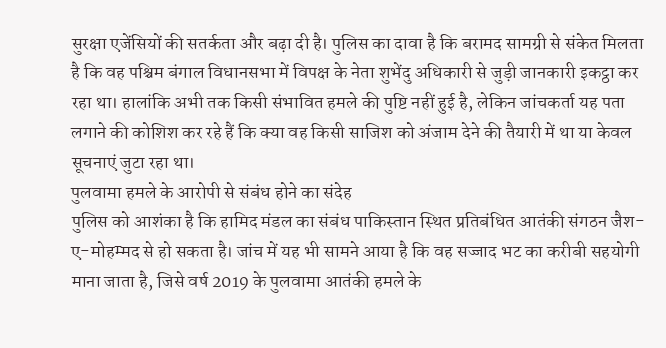सुरक्षा एजेंसियों की सतर्कता और बढ़ा दी है। पुलिस का दावा है कि बरामद सामग्री से संकेत मिलता है कि वह पश्चिम बंगाल विधानसभा में विपक्ष के नेता शुभेंदु अधिकारी से जुड़ी जानकारी इकट्ठा कर रहा था। हालांकि अभी तक किसी संभावित हमले की पुष्टि नहीं हुई है, लेकिन जांचकर्ता यह पता लगाने की कोशिश कर रहे हैं कि क्या वह किसी साजिश को अंजाम देने की तैयारी में था या केवल सूचनाएं जुटा रहा था।
पुलवामा हमले के आरोपी से संबंध होने का संदेह
पुलिस को आशंका है कि हामिद मंडल का संबंध पाकिस्तान स्थित प्रतिबंधित आतंकी संगठन जैश-ए-मोहम्मद से हो सकता है। जांच में यह भी सामने आया है कि वह सज्जाद भट का करीबी सहयोगी माना जाता है, जिसे वर्ष 2019 के पुलवामा आतंकी हमले के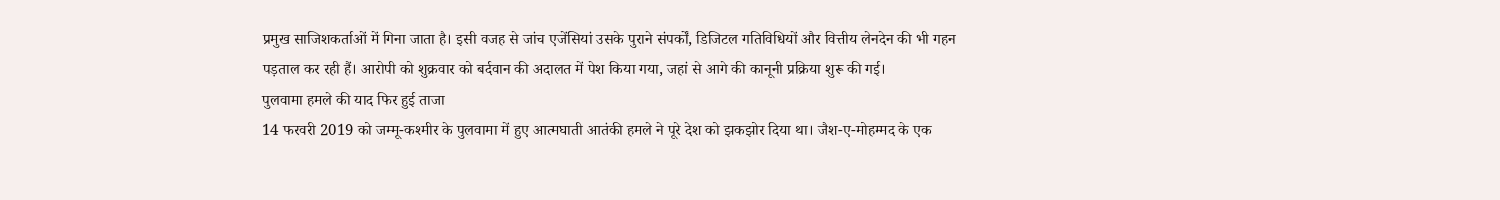प्रमुख साजिशकर्ताओं में गिना जाता है। इसी वजह से जांच एजेंसियां उसके पुराने संपर्कों, डिजिटल गतिविधियों और वित्तीय लेनदेन की भी गहन पड़ताल कर रही हैं। आरोपी को शुक्रवार को बर्दवान की अदालत में पेश किया गया, जहां से आगे की कानूनी प्रक्रिया शुरू की गई।
पुलवामा हमले की याद फिर हुई ताजा
14 फरवरी 2019 को जम्मू-कश्मीर के पुलवामा में हुए आत्मघाती आतंकी हमले ने पूरे देश को झकझोर दिया था। जैश-ए-मोहम्मद के एक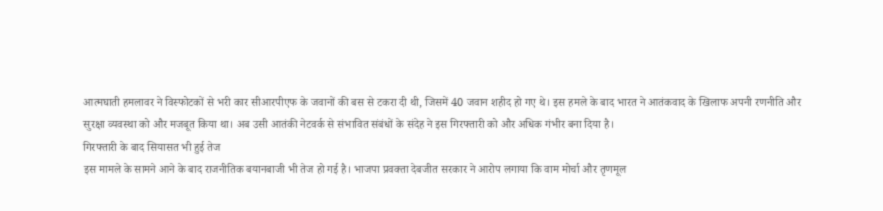आत्मघाती हमलावर ने विस्फोटकों से भरी कार सीआरपीएफ के जवानों की बस से टकरा दी थी, जिसमें 40 जवान शहीद हो गए थे। इस हमले के बाद भारत ने आतंकवाद के खिलाफ अपनी रणनीति और सुरक्षा व्यवस्था को और मजबूत किया था। अब उसी आतंकी नेटवर्क से संभावित संबंधों के संदेह ने इस गिरफ्तारी को और अधिक गंभीर बना दिया है।
गिरफ्तारी के बाद सियासत भी हुई तेज
इस मामले के सामने आने के बाद राजनीतिक बयानबाजी भी तेज हो गई है। भाजपा प्रवक्ता देबजीत सरकार ने आरोप लगाया कि वाम मोर्चा और तृणमूल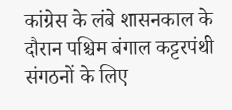कांग्रेस के लंबे शासनकाल के दौरान पश्चिम बंगाल कट्टरपंथी संगठनों के लिए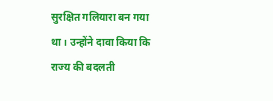सुरक्षित गलियारा बन गया था। उन्होंने दावा किया कि राज्य की बदलती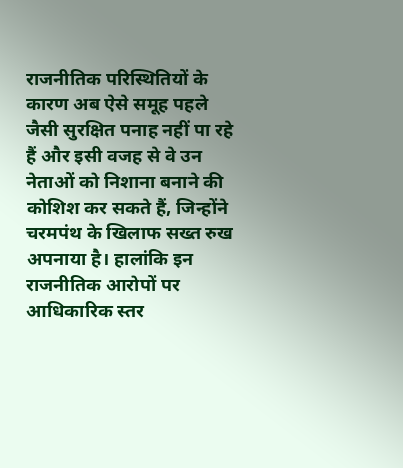राजनीतिक परिस्थितियों के कारण अब ऐसे समूह पहले जैसी सुरक्षित पनाह नहीं पा रहे हैं और इसी वजह से वे उन नेताओं को निशाना बनाने की कोशिश कर सकते हैं, जिन्होंने चरमपंथ के खिलाफ सख्त रुख अपनाया है। हालांकि इन राजनीतिक आरोपों पर आधिकारिक स्तर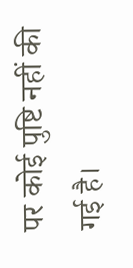पर कोई पुष्टि नहीं की गई है।